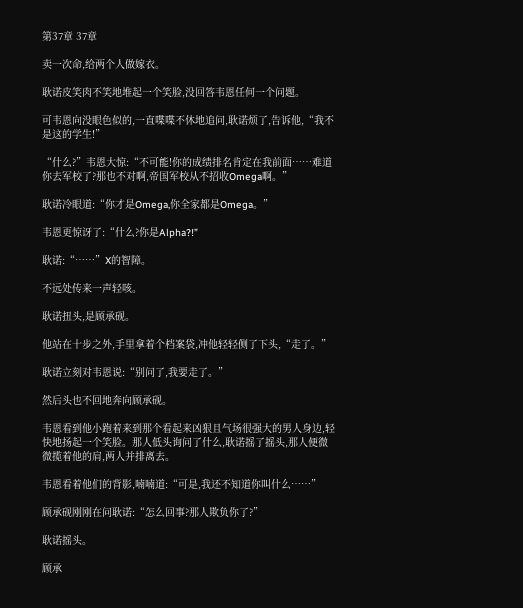第37章 37章

卖一次命,给两个人做嫁衣。

耿诺皮笑肉不笑地堆起一个笑脸,没回答韦恩任何一个问题。

可韦恩向没眼色似的,一直喋喋不休地追问,耿诺烦了,告诉他,“我不是这的学生!”

“什么?”韦恩大惊:“不可能!你的成绩排名肯定在我前面……难道你去军校了?那也不对啊,帝国军校从不招收Omega啊。”

耿诺冷眼道:“你才是Omega,你全家都是Omega。”

韦恩更惊讶了:“什么?你是Alpha?!”

耿诺:“……”X的智障。

不远处传来一声轻咳。

耿诺扭头,是顾承砚。

他站在十步之外,手里拿着个档案袋,冲他轻轻侧了下头,“走了。”

耿诺立刻对韦恩说:“别问了,我要走了。”

然后头也不回地奔向顾承砚。

韦恩看到他小跑着来到那个看起来凶狠且气场很强大的男人身边,轻快地扬起一个笑脸。那人低头询问了什么,耿诺摇了摇头,那人便微微揽着他的肩,两人并排离去。

韦恩看着他们的背影,喃喃道:“可是,我还不知道你叫什么……”

顾承砚刚刚在问耿诺:“怎么回事?那人欺负你了?”

耿诺摇头。

顾承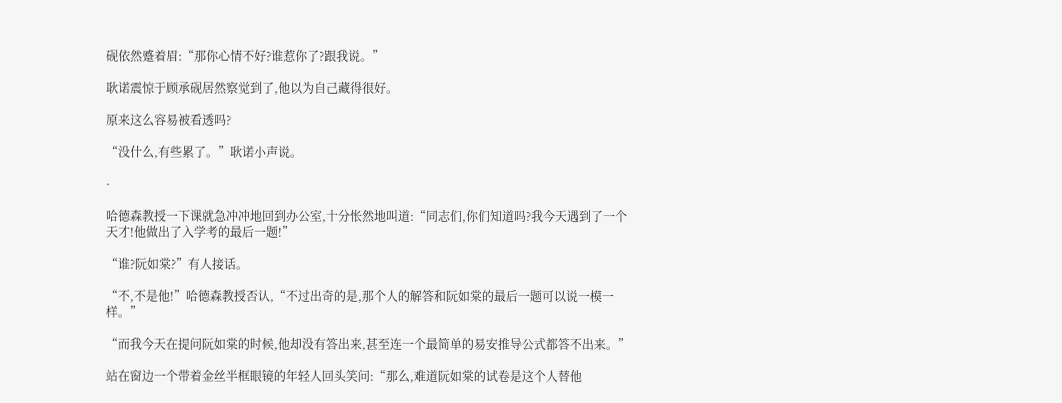砚依然蹙着眉:“那你心情不好?谁惹你了?跟我说。”

耿诺震惊于顾承砚居然察觉到了,他以为自己藏得很好。

原来这么容易被看透吗?

“没什么,有些累了。”耿诺小声说。

·

哈德森教授一下课就急冲冲地回到办公室,十分怅然地叫道:“同志们,你们知道吗?我今天遇到了一个天才!他做出了入学考的最后一题!”

“谁?阮如棠?”有人接话。

“不,不是他!”哈德森教授否认,“不过出奇的是,那个人的解答和阮如棠的最后一题可以说一模一样。”

“而我今天在提问阮如棠的时候,他却没有答出来,甚至连一个最简单的易安推导公式都答不出来。”

站在窗边一个带着金丝半框眼镜的年轻人回头笑问:“那么,难道阮如棠的试卷是这个人替他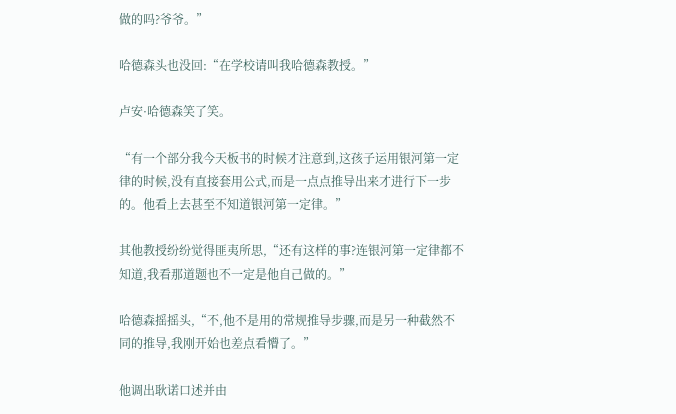做的吗?爷爷。”

哈德森头也没回:“在学校请叫我哈德森教授。”

卢安·哈德森笑了笑。

“有一个部分我今天板书的时候才注意到,这孩子运用银河第一定律的时候,没有直接套用公式,而是一点点推导出来才进行下一步的。他看上去甚至不知道银河第一定律。”

其他教授纷纷觉得匪夷所思,“还有这样的事?连银河第一定律都不知道,我看那道题也不一定是他自己做的。”

哈德森摇摇头,“不,他不是用的常规推导步骤,而是另一种截然不同的推导,我刚开始也差点看懵了。”

他调出耿诺口述并由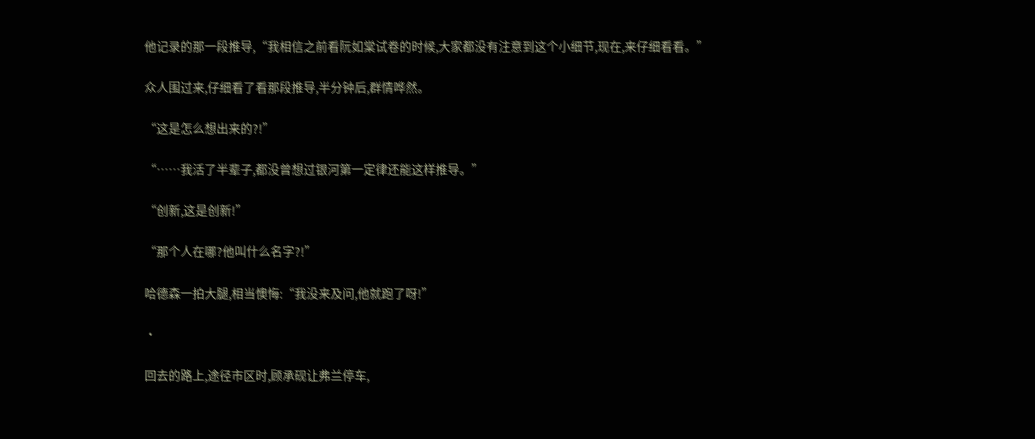他记录的那一段推导,“我相信之前看阮如棠试卷的时候,大家都没有注意到这个小细节,现在,来仔细看看。”

众人围过来,仔细看了看那段推导,半分钟后,群情哗然。

“这是怎么想出来的?!”

“……我活了半辈子,都没曾想过银河第一定律还能这样推导。”

“创新,这是创新!”

“那个人在哪?他叫什么名字?!”

哈德森一拍大腿,相当懊悔:“我没来及问,他就跑了呀!”

·

回去的路上,途径市区时,顾承砚让弗兰停车,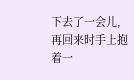下去了一会儿,再回来时手上抱着一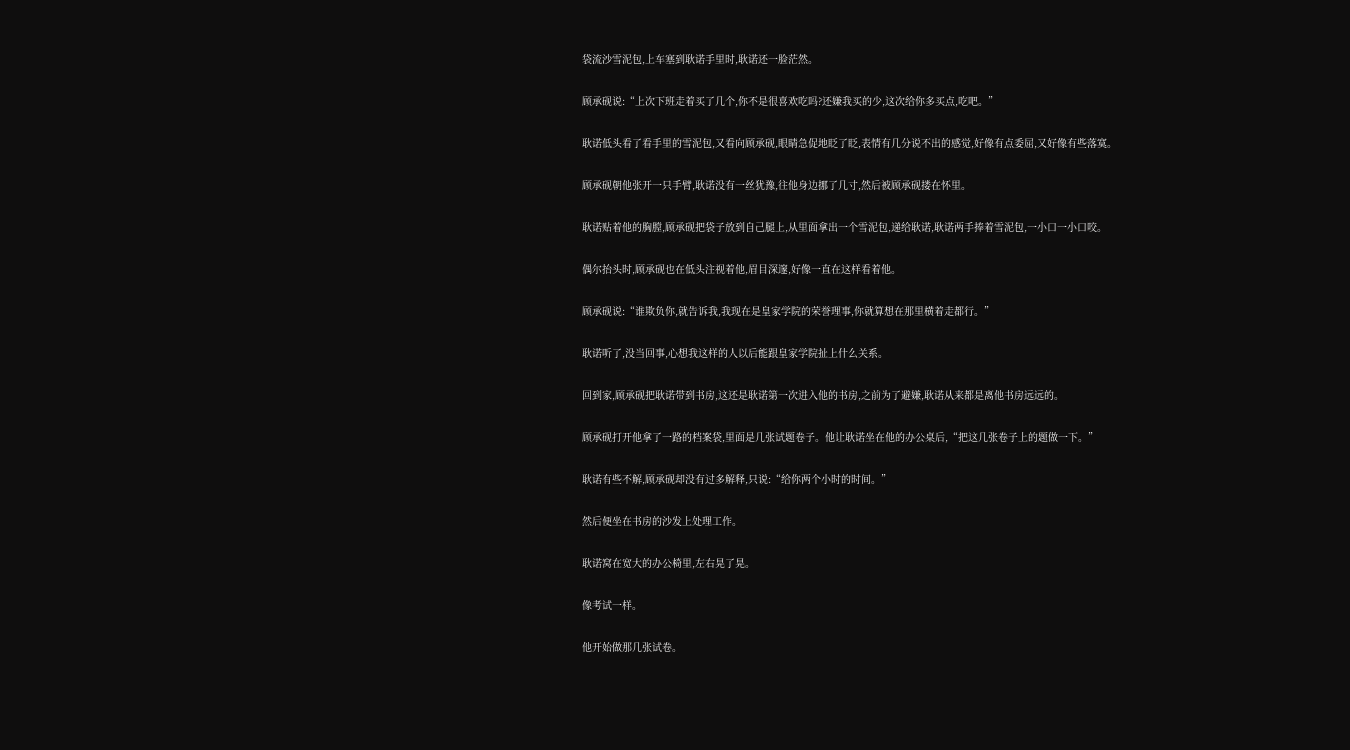袋流沙雪泥包,上车塞到耿诺手里时,耿诺还一脸茫然。

顾承砚说:“上次下班走着买了几个,你不是很喜欢吃吗?还嫌我买的少,这次给你多买点,吃吧。”

耿诺低头看了看手里的雪泥包,又看向顾承砚,眼睛急促地眨了眨,表情有几分说不出的感觉,好像有点委屈,又好像有些落寞。

顾承砚朝他张开一只手臂,耿诺没有一丝犹豫,往他身边挪了几寸,然后被顾承砚搂在怀里。

耿诺贴着他的胸膛,顾承砚把袋子放到自己腿上,从里面拿出一个雪泥包,递给耿诺,耿诺两手捧着雪泥包,一小口一小口咬。

偶尔抬头时,顾承砚也在低头注视着他,眉目深邃,好像一直在这样看着他。

顾承砚说:“谁欺负你,就告诉我,我现在是皇家学院的荣誉理事,你就算想在那里横着走都行。”

耿诺听了,没当回事,心想我这样的人以后能跟皇家学院扯上什么关系。

回到家,顾承砚把耿诺带到书房,这还是耿诺第一次进入他的书房,之前为了避嫌,耿诺从来都是离他书房远远的。

顾承砚打开他拿了一路的档案袋,里面是几张试题卷子。他让耿诺坐在他的办公桌后,“把这几张卷子上的题做一下。”

耿诺有些不解,顾承砚却没有过多解释,只说:“给你两个小时的时间。”

然后便坐在书房的沙发上处理工作。

耿诺窝在宽大的办公椅里,左右晃了晃。

像考试一样。

他开始做那几张试卷。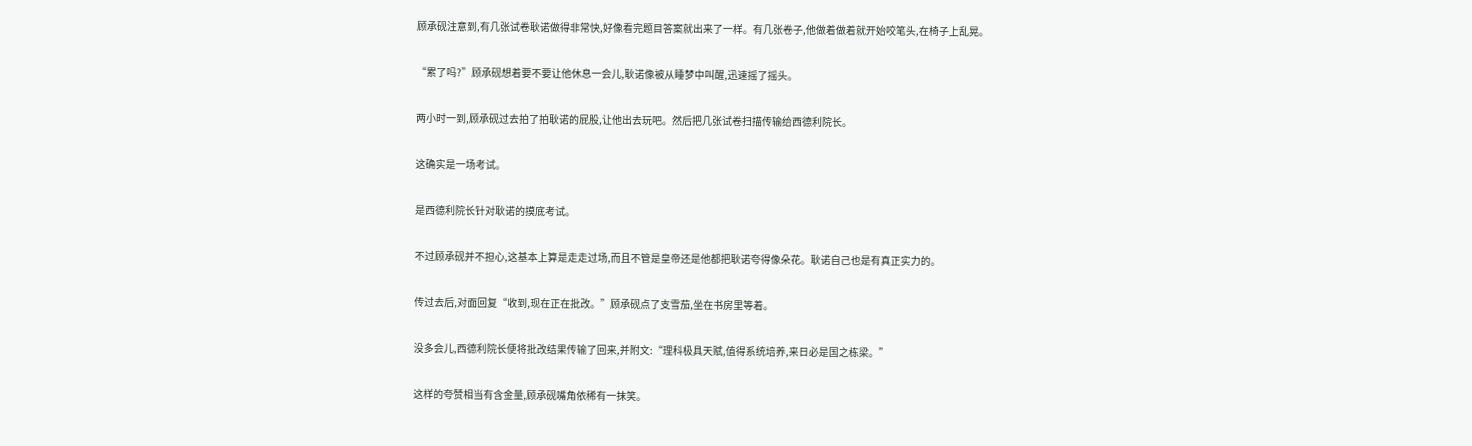顾承砚注意到,有几张试卷耿诺做得非常快,好像看完题目答案就出来了一样。有几张卷子,他做着做着就开始咬笔头,在椅子上乱晃。

“累了吗?”顾承砚想着要不要让他休息一会儿,耿诺像被从睡梦中叫醒,迅速摇了摇头。

两小时一到,顾承砚过去拍了拍耿诺的屁股,让他出去玩吧。然后把几张试卷扫描传输给西德利院长。

这确实是一场考试。

是西德利院长针对耿诺的摸底考试。

不过顾承砚并不担心,这基本上算是走走过场,而且不管是皇帝还是他都把耿诺夸得像朵花。耿诺自己也是有真正实力的。

传过去后,对面回复“收到,现在正在批改。”顾承砚点了支雪茄,坐在书房里等着。

没多会儿,西德利院长便将批改结果传输了回来,并附文:“理科极具天赋,值得系统培养,来日必是国之栋梁。”

这样的夸赞相当有含金量,顾承砚嘴角依稀有一抹笑。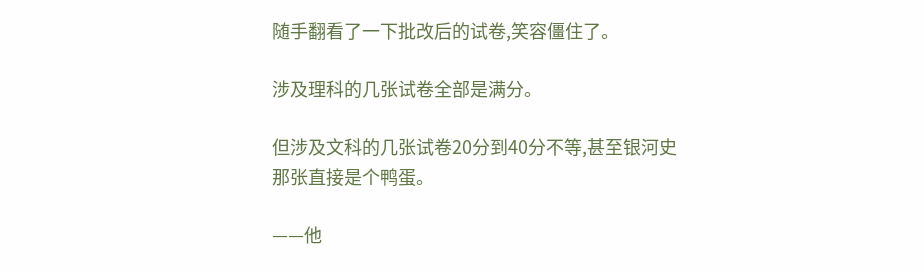随手翻看了一下批改后的试卷,笑容僵住了。

涉及理科的几张试卷全部是满分。

但涉及文科的几张试卷20分到40分不等,甚至银河史那张直接是个鸭蛋。

——他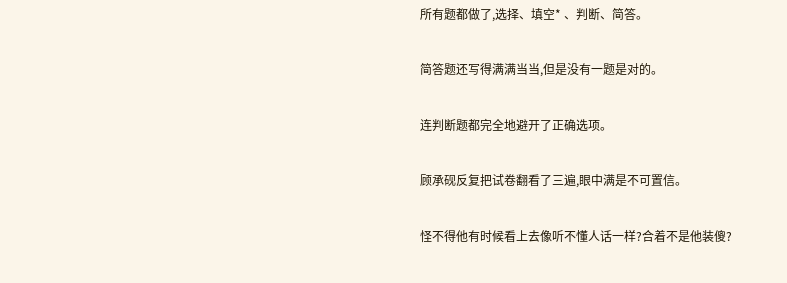所有题都做了,选择、填空* 、判断、简答。

简答题还写得满满当当,但是没有一题是对的。

连判断题都完全地避开了正确选项。

顾承砚反复把试卷翻看了三遍,眼中满是不可置信。

怪不得他有时候看上去像听不懂人话一样?合着不是他装傻?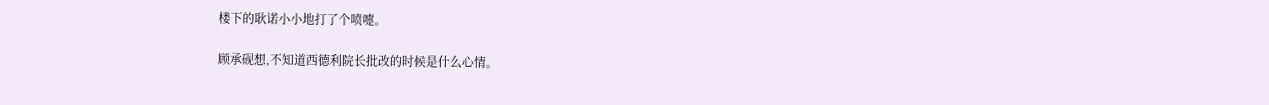楼下的耿诺小小地打了个喷嚏。

顾承砚想,不知道西德利院长批改的时候是什么心情。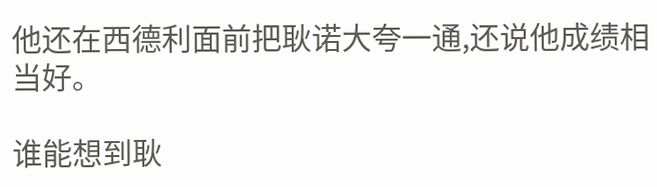他还在西德利面前把耿诺大夸一通,还说他成绩相当好。

谁能想到耿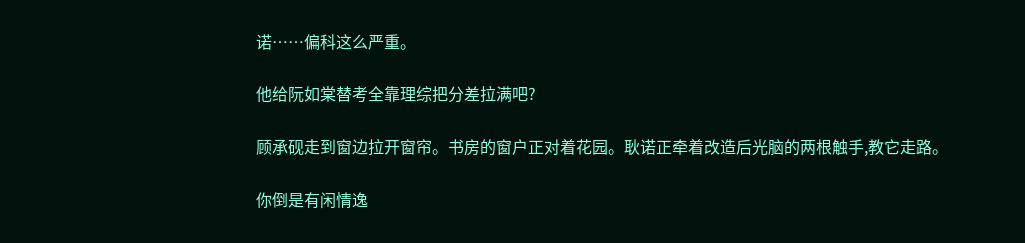诺……偏科这么严重。

他给阮如棠替考全靠理综把分差拉满吧?

顾承砚走到窗边拉开窗帘。书房的窗户正对着花园。耿诺正牵着改造后光脑的两根触手,教它走路。

你倒是有闲情逸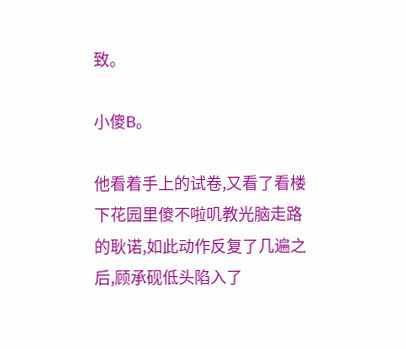致。

小傻B。

他看着手上的试卷,又看了看楼下花园里傻不啦叽教光脑走路的耿诺,如此动作反复了几遍之后,顾承砚低头陷入了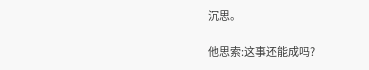沉思。

他思索:这事还能成吗?